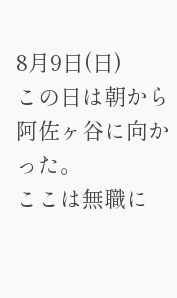8月9日(日)
この日は朝から阿佐ヶ谷に向かった。
ここは無職に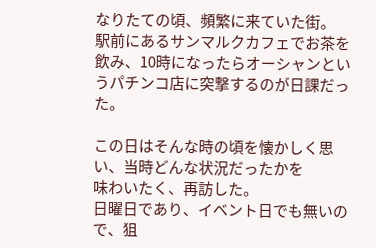なりたての頃、頻繁に来ていた街。
駅前にあるサンマルクカフェでお茶を飲み、10時になったらオーシャンというパチンコ店に突撃するのが日課だった。

この日はそんな時の頃を懐かしく思い、当時どんな状況だったかを
味わいたく、再訪した。
日曜日であり、イベント日でも無いので、狙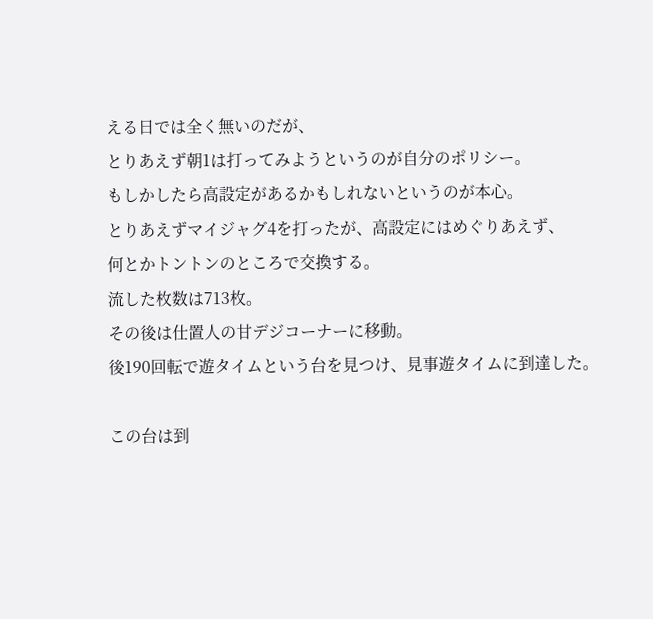える日では全く無いのだが、
とりあえず朝1は打ってみようというのが自分のポリシー。
もしかしたら高設定があるかもしれないというのが本心。
とりあえずマイジャグ4を打ったが、高設定にはめぐりあえず、
何とかトントンのところで交換する。
流した枚数は713枚。
その後は仕置人の甘デジコーナーに移動。
後190回転で遊タイムという台を見つけ、見事遊タイムに到達した。

この台は到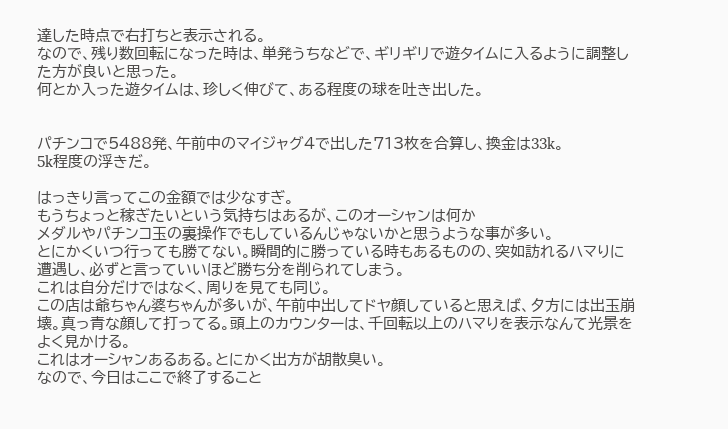達した時点で右打ちと表示される。
なので、残り数回転になった時は、単発うちなどで、ギリギリで遊タイムに入るように調整した方が良いと思った。
何とか入った遊タイムは、珍しく伸びて、ある程度の球を吐き出した。


パチンコで5488発、午前中のマイジャグ4で出した713枚を合算し、換金は33k。
5k程度の浮きだ。

はっきり言ってこの金額では少なすぎ。
もうちょっと稼ぎたいという気持ちはあるが、このオーシャンは何か
メダルやパチンコ玉の裏操作でもしているんじゃないかと思うような事が多い。
とにかくいつ行っても勝てない。瞬間的に勝っている時もあるものの、突如訪れるハマりに遭遇し、必ずと言っていいほど勝ち分を削られてしまう。
これは自分だけではなく、周りを見ても同じ。
この店は爺ちゃん婆ちゃんが多いが、午前中出してドヤ顔していると思えば、夕方には出玉崩壊。真っ青な顔して打ってる。頭上のカウンターは、千回転以上のハマりを表示なんて光景をよく見かける。
これはオーシャンあるある。とにかく出方が胡散臭い。
なので、今日はここで終了すること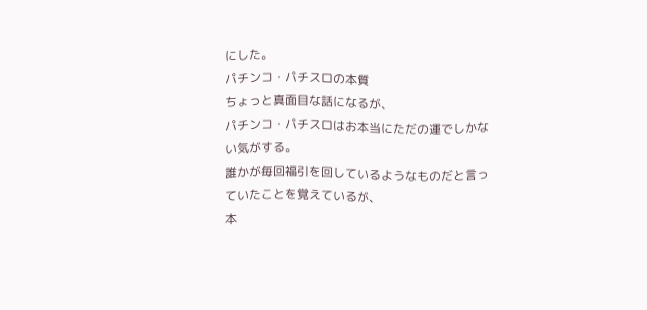にした。
パチンコ・パチスロの本質
ちょっと真面目な話になるが、
パチンコ・パチスロはお本当にただの運でしかない気がする。
誰かが毎回福引を回しているようなものだと言っていたことを覚えているが、
本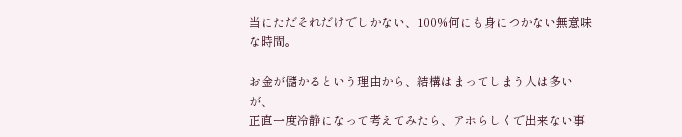当にただそれだけでしかない、100%何にも身につかない無意味な時間。

お金が儲かるという理由から、結構はまってしまう人は多いが、
正直一度冷静になって考えてみたら、アホらしくで出来ない事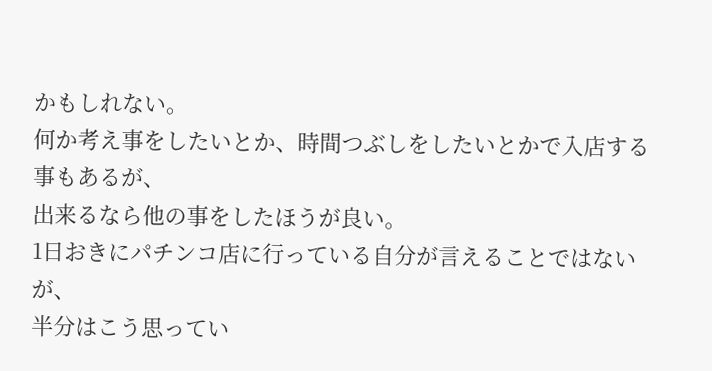かもしれない。
何か考え事をしたいとか、時間つぶしをしたいとかで入店する事もあるが、
出来るなら他の事をしたほうが良い。
1日おきにパチンコ店に行っている自分が言えることではないが、
半分はこう思ってい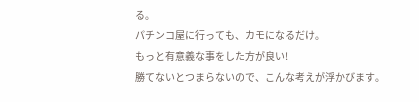る。
パチンコ屋に行っても、カモになるだけ。
もっと有意義な事をした方が良い!
勝てないとつまらないので、こんな考えが浮かびます。